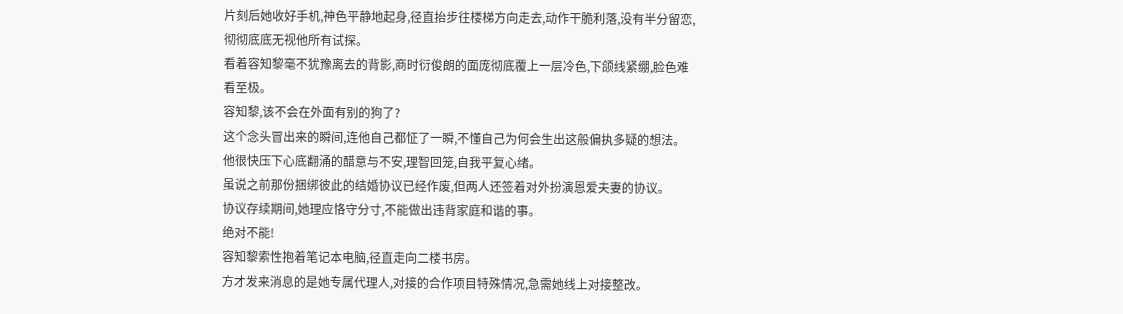片刻后她收好手机,神色平静地起身,径直抬步往楼梯方向走去,动作干脆利落,没有半分留恋,彻彻底底无视他所有试探。
看着容知黎毫不犹豫离去的背影,商时衍俊朗的面庞彻底覆上一层冷色,下颌线紧绷,脸色难看至极。
容知黎,该不会在外面有别的狗了?
这个念头冒出来的瞬间,连他自己都怔了一瞬,不懂自己为何会生出这般偏执多疑的想法。
他很快压下心底翻涌的醋意与不安,理智回笼,自我平复心绪。
虽说之前那份捆绑彼此的结婚协议已经作废,但两人还签着对外扮演恩爱夫妻的协议。
协议存续期间,她理应恪守分寸,不能做出违背家庭和谐的事。
绝对不能!
容知黎索性抱着笔记本电脑,径直走向二楼书房。
方才发来消息的是她专属代理人,对接的合作项目特殊情况,急需她线上对接整改。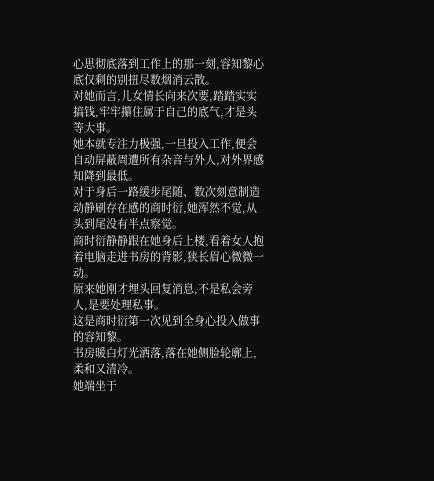心思彻底落到工作上的那一刻,容知黎心底仅剩的别扭尽数烟消云散。
对她而言,儿女情长向来次要,踏踏实实搞钱,牢牢攥住属于自己的底气,才是头等大事。
她本就专注力极强,一旦投入工作,便会自动屏蔽周遭所有杂音与外人,对外界感知降到最低。
对于身后一路缓步尾随、数次刻意制造动静刷存在感的商时衍,她浑然不觉,从头到尾没有半点察觉。
商时衍静静跟在她身后上楼,看着女人抱着电脑走进书房的背影,狭长眉心微微一动。
原来她刚才埋头回复消息,不是私会旁人,是要处理私事。
这是商时衍第一次见到全身心投入做事的容知黎。
书房暖白灯光洒落,落在她侧脸轮廓上,柔和又清冷。
她端坐于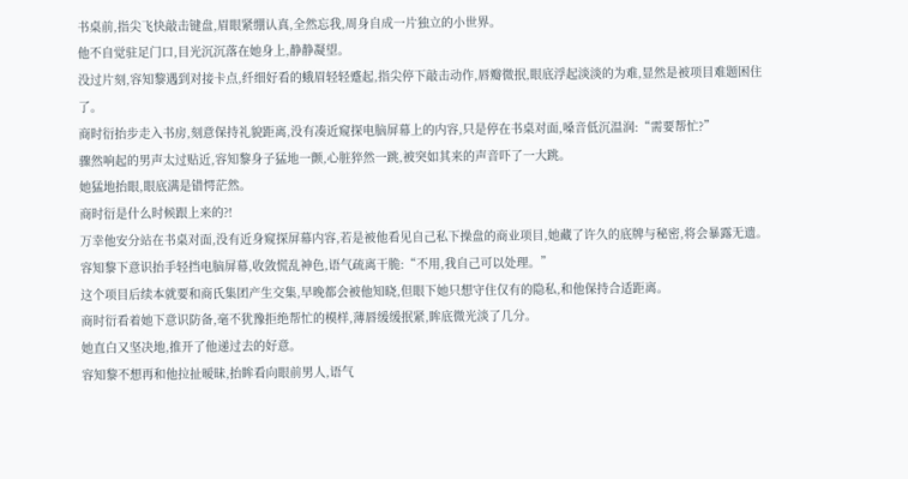书桌前,指尖飞快敲击键盘,眉眼紧绷认真,全然忘我,周身自成一片独立的小世界。
他不自觉驻足门口,目光沉沉落在她身上,静静凝望。
没过片刻,容知黎遇到对接卡点,纤细好看的蛾眉轻轻蹙起,指尖停下敲击动作,唇瓣微抿,眼底浮起淡淡的为难,显然是被项目难题困住了。
商时衍抬步走入书房,刻意保持礼貌距离,没有凑近窥探电脑屏幕上的内容,只是停在书桌对面,嗓音低沉温润:“需要帮忙?”
骤然响起的男声太过贴近,容知黎身子猛地一颤,心脏猝然一跳,被突如其来的声音吓了一大跳。
她猛地抬眼,眼底满是错愕茫然。
商时衍是什么时候跟上来的?!
万幸他安分站在书桌对面,没有近身窥探屏幕内容,若是被他看见自己私下操盘的商业项目,她藏了许久的底牌与秘密,将会暴露无遗。
容知黎下意识抬手轻挡电脑屏幕,收敛慌乱神色,语气疏离干脆:“不用,我自己可以处理。”
这个项目后续本就要和商氏集团产生交集,早晚都会被他知晓,但眼下她只想守住仅有的隐私,和他保持合适距离。
商时衍看着她下意识防备,毫不犹豫拒绝帮忙的模样,薄唇缓缓抿紧,眸底微光淡了几分。
她直白又坚决地,推开了他递过去的好意。
容知黎不想再和他拉扯暧昧,抬眸看向眼前男人,语气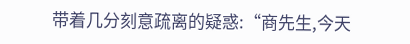带着几分刻意疏离的疑惑:“商先生,今天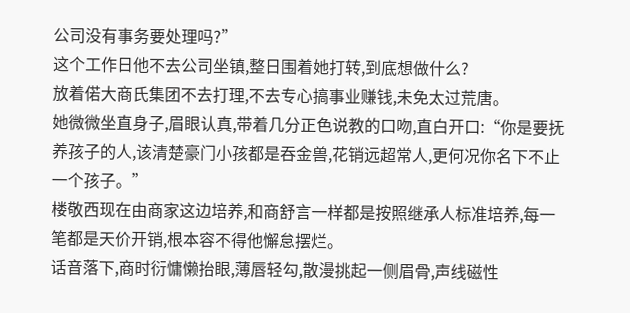公司没有事务要处理吗?”
这个工作日他不去公司坐镇,整日围着她打转,到底想做什么?
放着偌大商氏集团不去打理,不去专心搞事业赚钱,未免太过荒唐。
她微微坐直身子,眉眼认真,带着几分正色说教的口吻,直白开口:“你是要抚养孩子的人,该清楚豪门小孩都是吞金兽,花销远超常人,更何况你名下不止一个孩子。”
楼敬西现在由商家这边培养,和商舒言一样都是按照继承人标准培养,每一笔都是天价开销,根本容不得他懈怠摆烂。
话音落下,商时衍慵懒抬眼,薄唇轻勾,散漫挑起一侧眉骨,声线磁性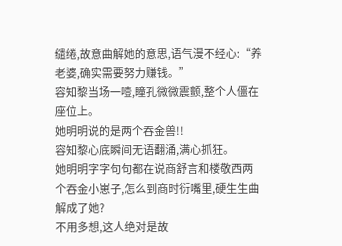缱绻,故意曲解她的意思,语气漫不经心:“养老婆,确实需要努力赚钱。”
容知黎当场一噎,瞳孔微微震颤,整个人僵在座位上。
她明明说的是两个吞金兽!!
容知黎心底瞬间无语翻涌,满心抓狂。
她明明字字句句都在说商舒言和楼敬西两个吞金小崽子,怎么到商时衍嘴里,硬生生曲解成了她?
不用多想,这人绝对是故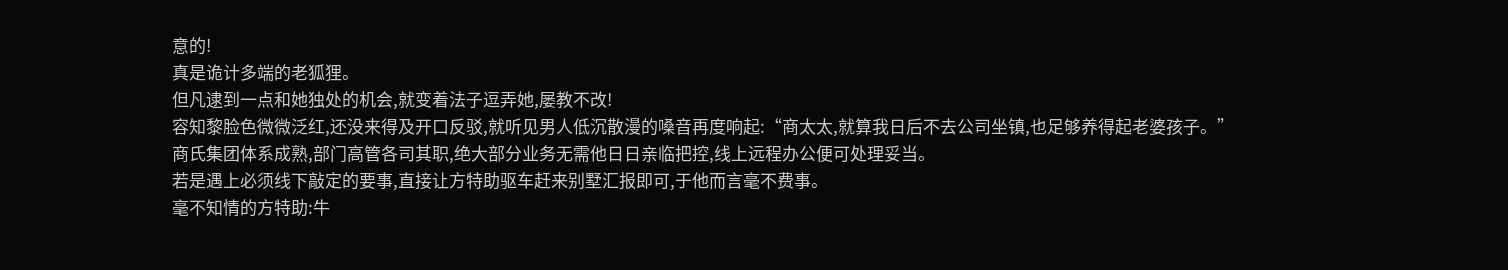意的!
真是诡计多端的老狐狸。
但凡逮到一点和她独处的机会,就变着法子逗弄她,屡教不改!
容知黎脸色微微泛红,还没来得及开口反驳,就听见男人低沉散漫的嗓音再度响起:“商太太,就算我日后不去公司坐镇,也足够养得起老婆孩子。”
商氏集团体系成熟,部门高管各司其职,绝大部分业务无需他日日亲临把控,线上远程办公便可处理妥当。
若是遇上必须线下敲定的要事,直接让方特助驱车赶来别墅汇报即可,于他而言毫不费事。
毫不知情的方特助:牛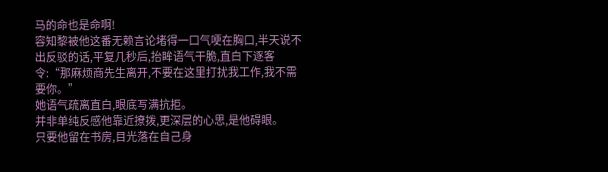马的命也是命啊!
容知黎被他这番无赖言论堵得一口气哽在胸口,半天说不出反驳的话,平复几秒后,抬眸语气干脆,直白下逐客令:“那麻烦商先生离开,不要在这里打扰我工作,我不需要你。”
她语气疏离直白,眼底写满抗拒。
并非单纯反感他靠近撩拨,更深层的心思,是他碍眼。
只要他留在书房,目光落在自己身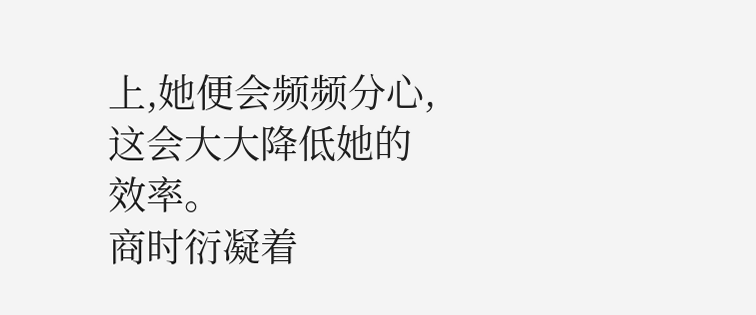上,她便会频频分心,这会大大降低她的效率。
商时衍凝着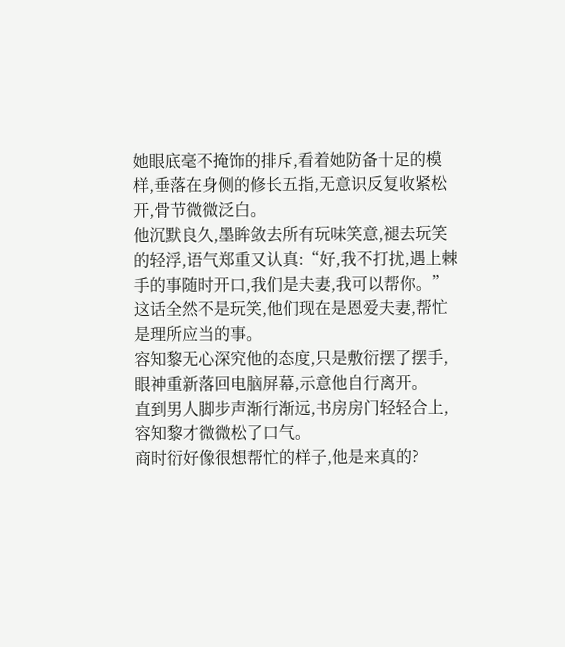她眼底毫不掩饰的排斥,看着她防备十足的模样,垂落在身侧的修长五指,无意识反复收紧松开,骨节微微泛白。
他沉默良久,墨眸敛去所有玩味笑意,褪去玩笑的轻浮,语气郑重又认真:“好,我不打扰,遇上棘手的事随时开口,我们是夫妻,我可以帮你。”
这话全然不是玩笑,他们现在是恩爱夫妻,帮忙是理所应当的事。
容知黎无心深究他的态度,只是敷衍摆了摆手,眼神重新落回电脑屏幕,示意他自行离开。
直到男人脚步声渐行渐远,书房房门轻轻合上,容知黎才微微松了口气。
商时衍好像很想帮忙的样子,他是来真的?